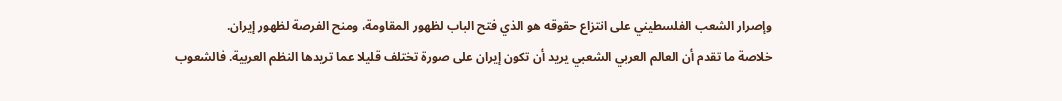وإصرار الشعب الفلسطيني على انتزاع حقوقه هو الذي فتح الباب لظهور المقاومة، ومنح الفرصة لظهور إيران.
خلاصة ما تقدم أن العالم العربي الشعبي يريد أن تكون إيران على صورة تختلف قليلا عما تريدها النظم العربية. فالشعوب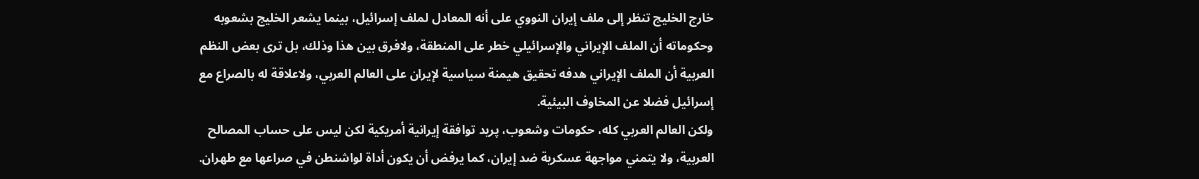خارج الخليج تنظر إلى ملف إيران النووي على أنه المعادل لملف إسرائيل، بينما يشعر الخليج بشعوبه وحكوماته أن الملف الإيراني والإسرائيلي خطر على المنطقة، ولافرق بين هذا وذلك، بل ترى بعض النظم العربية أن الملف الإيراني هدفه تحقيق هيمنة سياسية لإيران على العالم العربي، ولاعلاقة له بالصراع مع إسرائيل فضلا عن المخاوف البيئية.
ولكن العالم العربي كله، حكومات وشعوب، پريد توافقة إيرانية أمريكية لكن ليس على حساب المصالح العربية، ولا يتمني مواجهة عسكرية ضد إيران، كما يرفض أن يکون أداة لواشنطن في صراعها مع طهران.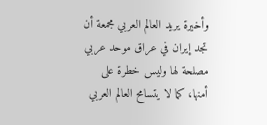وأخيرة يريد العالم العربي مجمعة أن تجد إيران في عراق موحد عربي مصلحة لها وليس خطرة على أمنها، كما لا يتسامح العالم العربي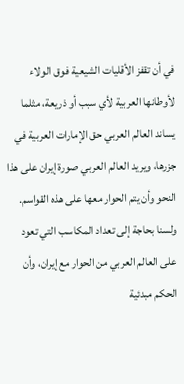في أن تقفز الأقليات الشيعية فوق الولاء لأوطانها العربية لأي سبب أو ذريعة، مثلما يساند العالم العربي حق الإمارات العربية في جزرها، ويريد العالم العربي صورة إيران على هذا النحو وأن يتم الحوار معها على هذه القواسم.
ولسنا بحاجة إلى تعداد المكاسب التي تعود على العالم العربي من الحوار مع إيران، وأن الحكم مبدئية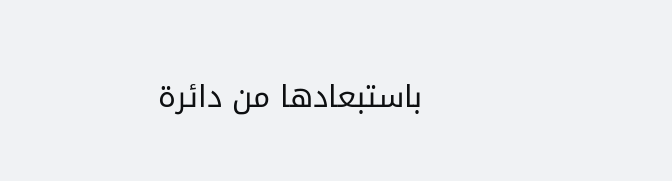باستبعادها من دائرة